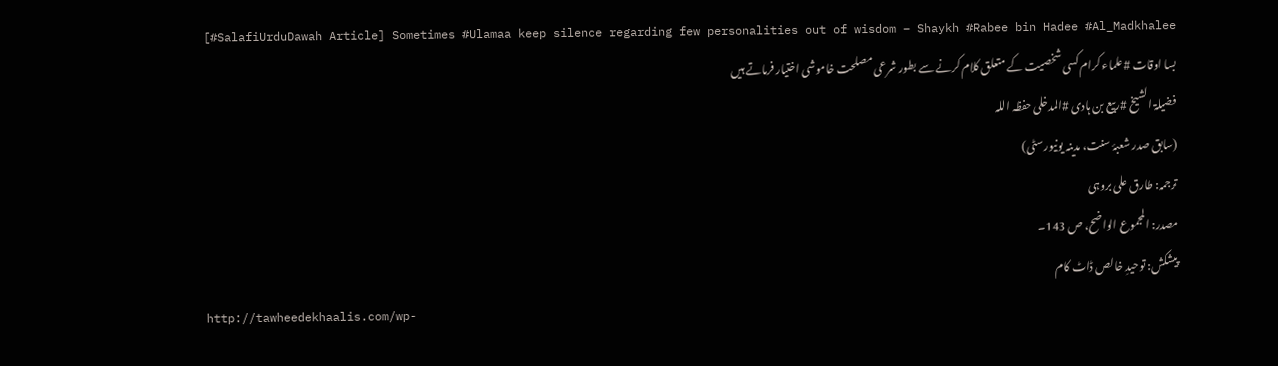[#SalafiUrduDawah Article] Sometimes #Ulamaa keep silence regarding few personalities out of wisdom – Shaykh #Rabee bin Hadee #Al_Madkhalee
بسا اوقات #علماء کرام کسی شخصیت کے متعلق کلام کرنے سے بطور شرعی مصلحت خاموشی اختیار فرماتے ہیں
فضیلۃ الشیخ #ربیع بن ہادی #المدخلی حفظہ اللہ
(سابق صدر شعبۂ سنت، مدینہ یونیورسٹی)
ترجمہ: طارق علی بروہی
مصدر: المجموع الواضح، ص 143۔
پیشکش: توحیدِ خالص ڈاٹ کام
http://tawheedekhaalis.com/wp-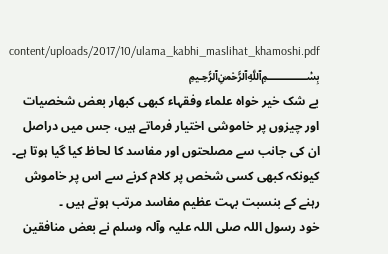content/uploads/2017/10/ulama_kabhi_maslihat_khamoshi.pdf
﷽
بے شک خیر خواہ علماء وفقہاء کبھی کبھار بعض شخصیات اور چیزوں پر خاموشی اختیار فرماتے ہیں، جس میں دراصل ان کی جانب سے مصلحتوں اور مفاسد کا لحاظ کیا گیا ہوتا ہے۔ کیونکہ کبھی کسی شخص پر کلام کرنے سے اس پر خاموش رہنے کے بنسبت بہت عظیم مفاسد مرتب ہوتے ہیں ۔
خود رسول اللہ صلی اللہ علیہ وآلہ وسلم نے بعض منافقین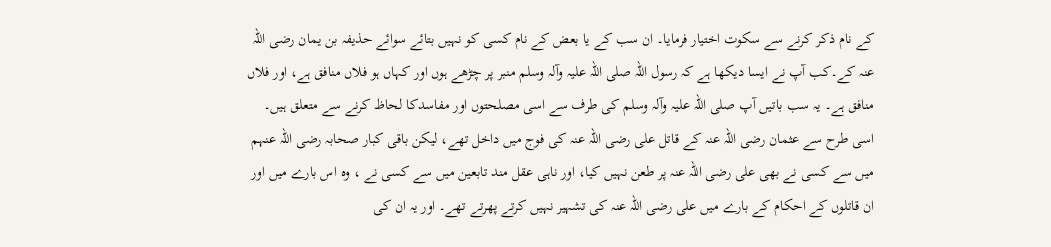کے نام ذکر کرنے سے سکوت اختیار فرمایا۔ ان سب کے یا بعض کے نام کسی کو نہيں بتائے سوائے حذیفہ بن یمان رضی اللہ عنہ کے۔کب آپ نے ایسا دیکھا ہے کہ رسول اللہ صلی اللہ علیہ وآلہ وسلم منبر پر چڑھے ہوں اور کہاں ہو فلاں منافق ہے، اور فلاں منافق ہے۔ یہ سب باتيں آپ صلی اللہ علیہ وآلہ وسلم کی طرف سے اسی مصلحتوں اور مفاسدکا لحاظ کرنے سے متعلق ہيں۔
اسی طرح سے عثمان رضی اللہ عنہ کے قاتل علی رضی اللہ عنہ کی فوج میں داخل تھے، لیکن باقی کبار صحابہ رضی اللہ عنہم میں سے کسی نے بھی علی رضی اللہ عنہ پر طعن نہيں کیا، اور ناہی عقل مند تابعین میں سے کسی نے ، وہ اس بارے میں اور ان قاتلوں کے احکام کے بارے میں علی رضی اللہ عنہ کی تشہیر نہیں کرتے پھرتے تھے۔ اور یہ ان کی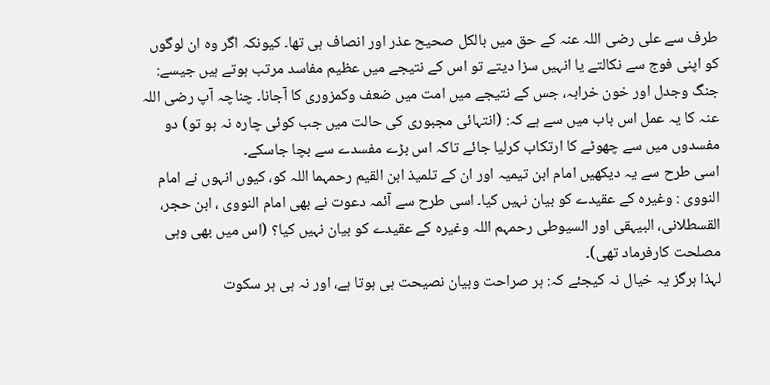طرف سے علی رضی اللہ عنہ کے حق میں بالکل صحیح عذر اور انصاف ہی تھا۔ کیونکہ اگر وہ ان لوگوں کو اپنی فوج سے نکالتے یا انہیں سزا دیتے تو اس کے نتیجے میں عظیم مفاسد مرتب ہوتے ہیں جیسے:
جنگ وجدل اور خون خرابہ، جس کے نتیجے میں امت میں ضعف وکمزوری کا آجانا۔ چناچہ آپ رضی اللہ عنہ کا یہ عمل اس باب میں سے ہے کہ: (انتہائی مجبوری کی حالت میں جب کوئی چارہ نہ ہو تو) دو مفسدوں میں سے چھوٹے کا ارتکاب کرلیا جائے تاکہ اس بڑے مفسدے سے بچا جاسکے۔
اسی طرح سے یہ دیکھیں امام ابن تیمیہ اور ان کے تلمیذ ابن القیم رحمہما اللہ کو، کیوں انہوں نے امام النووی : وغیرہ کے عقیدے کو بیان نہیں کیا۔ اسی طرح سے آئمہ دعوت نے بھی امام النووی ، ابن حجر، القسطلانی، البیہقی اور السیوطی رحمہم اللہ وغیرہ کے عقیدے کو بیان نہیں کیا؟ (اس میں بھی وہی مصلحت کارفرماد تھی)۔
لہذا ہرگز یہ خیال نہ کیجئے کہ: ہر صراحت وبیان نصیحت ہی ہوتا ہے، اور نہ ہی ہر سکوت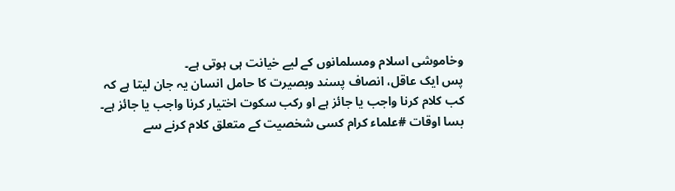وخاموشی اسلام ومسلمانوں کے لیے خیانت ہی ہوتی ہے۔
پس ایک عاقل، انصاف پسند وبصیرت کا حامل انسان یہ جان لیتا ہے کہ کب کلام کرنا واجب یا جائز ہے او رکب سکوت اختیار کرنا واجب یا جائز ہے۔
بسا اوقات #علماء کرام کسی شخصیت کے متعلق کلام کرنے سے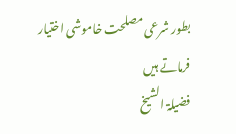بطور شرعی مصلحت خاموشی اختیار فرماتے ہیں
فضیلۃ الشیخ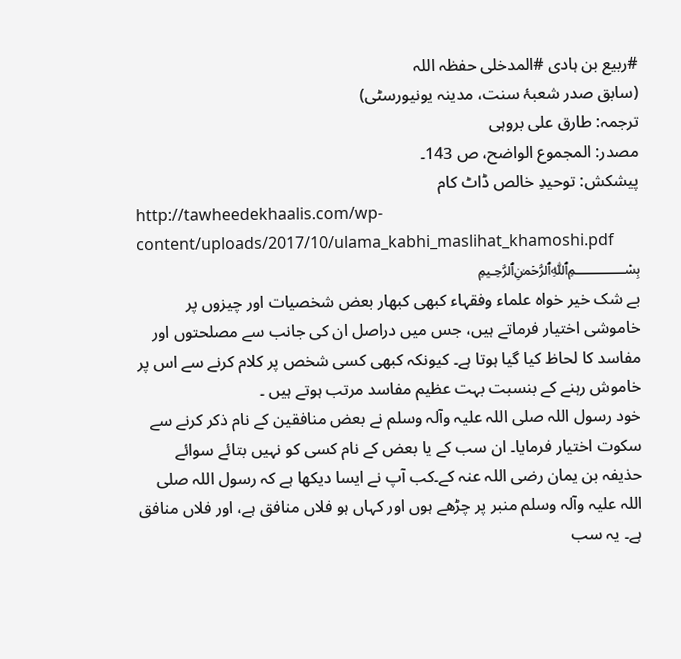#ربیع بن ہادی #المدخلی حفظہ اللہ
(سابق صدر شعبۂ سنت، مدینہ یونیورسٹی)
ترجمہ: طارق علی بروہی
مصدر: المجموع الواضح، ص 143۔
پیشکش: توحیدِ خالص ڈاٹ کام
http://tawheedekhaalis.com/wp-content/uploads/2017/10/ulama_kabhi_maslihat_khamoshi.pdf
﷽
بے شک خیر خواہ علماء وفقہاء کبھی کبھار بعض شخصیات اور چیزوں پر خاموشی اختیار فرماتے ہیں، جس میں دراصل ان کی جانب سے مصلحتوں اور مفاسد کا لحاظ کیا گیا ہوتا ہے۔ کیونکہ کبھی کسی شخص پر کلام کرنے سے اس پر خاموش رہنے کے بنسبت بہت عظیم مفاسد مرتب ہوتے ہیں ۔
خود رسول اللہ صلی اللہ علیہ وآلہ وسلم نے بعض منافقین کے نام ذکر کرنے سے سکوت اختیار فرمایا۔ ان سب کے یا بعض کے نام کسی کو نہيں بتائے سوائے حذیفہ بن یمان رضی اللہ عنہ کے۔کب آپ نے ایسا دیکھا ہے کہ رسول اللہ صلی اللہ علیہ وآلہ وسلم منبر پر چڑھے ہوں اور کہاں ہو فلاں منافق ہے، اور فلاں منافق ہے۔ یہ سب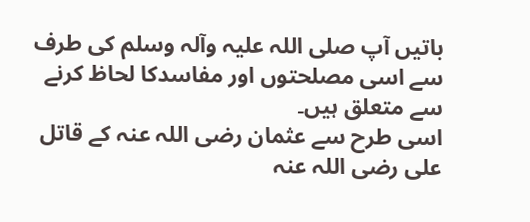باتيں آپ صلی اللہ علیہ وآلہ وسلم کی طرف سے اسی مصلحتوں اور مفاسدکا لحاظ کرنے سے متعلق ہيں۔
اسی طرح سے عثمان رضی اللہ عنہ کے قاتل علی رضی اللہ عنہ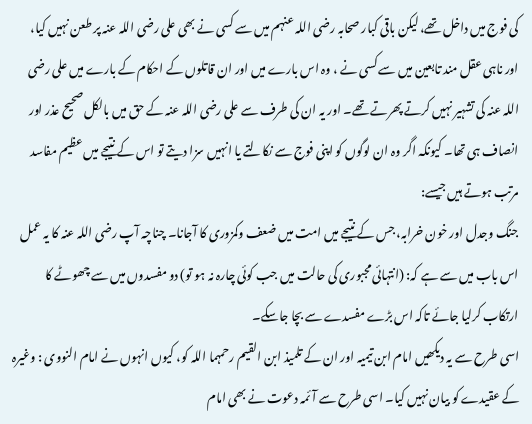کی فوج میں داخل تھے، لیکن باقی کبار صحابہ رضی اللہ عنہم میں سے کسی نے بھی علی رضی اللہ عنہ پر طعن نہيں کیا، اور ناہی عقل مند تابعین میں سے کسی نے ، وہ اس بارے میں اور ان قاتلوں کے احکام کے بارے میں علی رضی اللہ عنہ کی تشہیر نہیں کرتے پھرتے تھے۔ اور یہ ان کی طرف سے علی رضی اللہ عنہ کے حق میں بالکل صحیح عذر اور انصاف ہی تھا۔ کیونکہ اگر وہ ان لوگوں کو اپنی فوج سے نکالتے یا انہیں سزا دیتے تو اس کے نتیجے میں عظیم مفاسد مرتب ہوتے ہیں جیسے:
جنگ وجدل اور خون خرابہ، جس کے نتیجے میں امت میں ضعف وکمزوری کا آجانا۔ چناچہ آپ رضی اللہ عنہ کا یہ عمل اس باب میں سے ہے کہ: (انتہائی مجبوری کی حالت میں جب کوئی چارہ نہ ہو تو) دو مفسدوں میں سے چھوٹے کا ارتکاب کرلیا جائے تاکہ اس بڑے مفسدے سے بچا جاسکے۔
اسی طرح سے یہ دیکھیں امام ابن تیمیہ اور ان کے تلمیذ ابن القیم رحمہما اللہ کو، کیوں انہوں نے امام النووی : وغیرہ کے عقیدے کو بیان نہیں کیا۔ اسی طرح سے آئمہ دعوت نے بھی امام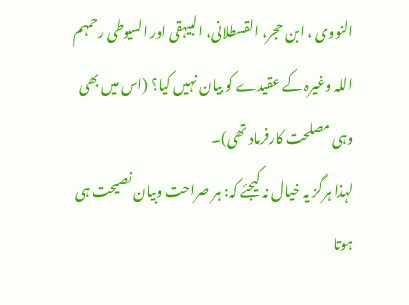النووی ، ابن حجر، القسطلانی، البیہقی اور السیوطی رحمہم اللہ وغیرہ کے عقیدے کو بیان نہیں کیا؟ (اس میں بھی وہی مصلحت کارفرماد تھی)۔
لہذا ہرگز یہ خیال نہ کیجئے کہ: ہر صراحت وبیان نصیحت ہی ہوتا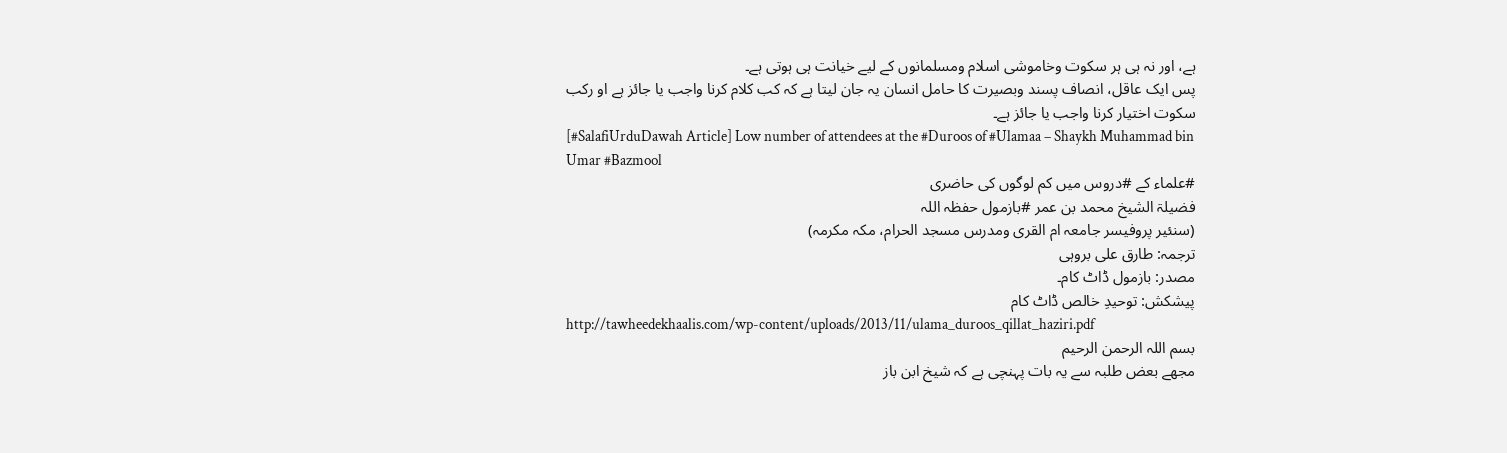ہے، اور نہ ہی ہر سکوت وخاموشی اسلام ومسلمانوں کے لیے خیانت ہی ہوتی ہے۔
پس ایک عاقل، انصاف پسند وبصیرت کا حامل انسان یہ جان لیتا ہے کہ کب کلام کرنا واجب یا جائز ہے او رکب سکوت اختیار کرنا واجب یا جائز ہے۔
[#SalafiUrduDawah Article] Low number of attendees at the #Duroos of #Ulamaa – Shaykh Muhammad bin Umar #Bazmool
#علماء کے #دروس میں کم لوگوں کی حاضری
فضیلۃ الشیخ محمد بن عمر #بازمول حفظہ اللہ
(سنئیر پروفیسر جامعہ ام القری ومدرس مسجد الحرام، مکہ مکرمہ)
ترجمہ: طارق علی بروہی
مصدر: بازمول ڈاٹ کام۔
پیشکش: توحیدِ خالص ڈاٹ کام
http://tawheedekhaalis.com/wp-content/uploads/2013/11/ulama_duroos_qillat_haziri.pdf
بسم اللہ الرحمن الرحیم
مجھے بعض طلبہ سے یہ بات پہنچی ہے کہ شیخ ابن باز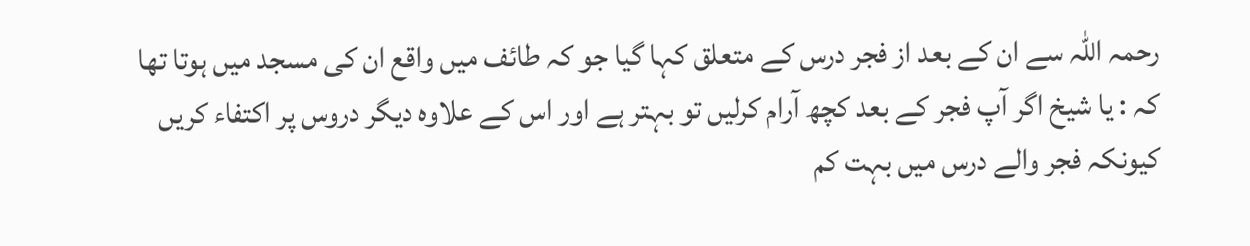رحمہ اللہ سے ان کے بعد از فجر درس کے متعلق کہا گیا جو کہ طائف میں واقع ان کی مسجد میں ہوتا تھا کہ : یا شیخ اگر آپ فجر کے بعد کچھ آرام کرلیں تو بہتر ہے اور اس کے علاوہ دیگر دروس پر اکتفاء کریں کیونکہ فجر والے درس میں بہت کم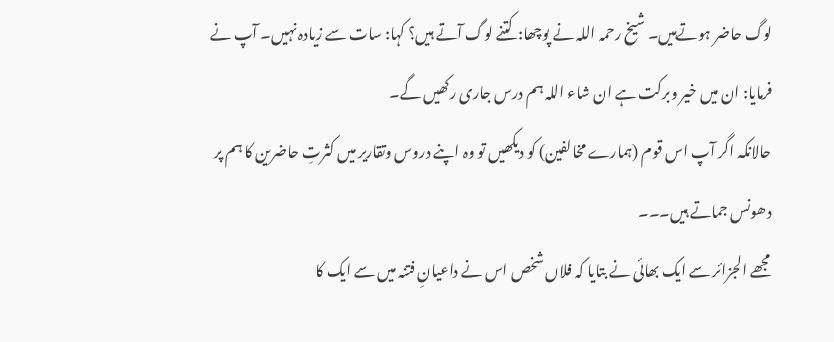لوگ حاضر ہوتےہیں۔ شیخ رحمہ اللہ نے پوچھا: کتنے لوگ آتے ہیں؟ کہا: سات سے زیادہ نہیں۔ آپ نے فرمایا: ان میں خیر وبرکت ہے ان شاء اللہ ہم درس جاری رکھیں گے۔
حالانکہ اگر آپ اس قوم (ہمارے مخالفین) کو دیکھیں تو وہ اپنے دروس وتقاریر میں کثرتِ حاضرین کا ہم پر دھونس جماتے ہیں۔۔۔
مجھے الجزائر سے ایک بھائی نے بتایا کہ فلاں شخص اس نے داعیانِ فتنہ میں سے ایک کا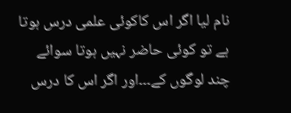نام لیا اگر اس کاکوئی علمی درس ہوتا ہے تو کوئی حاضر نہيں ہوتا سوائے چند لوگوں کے۔۔۔اور اگر اس کا درس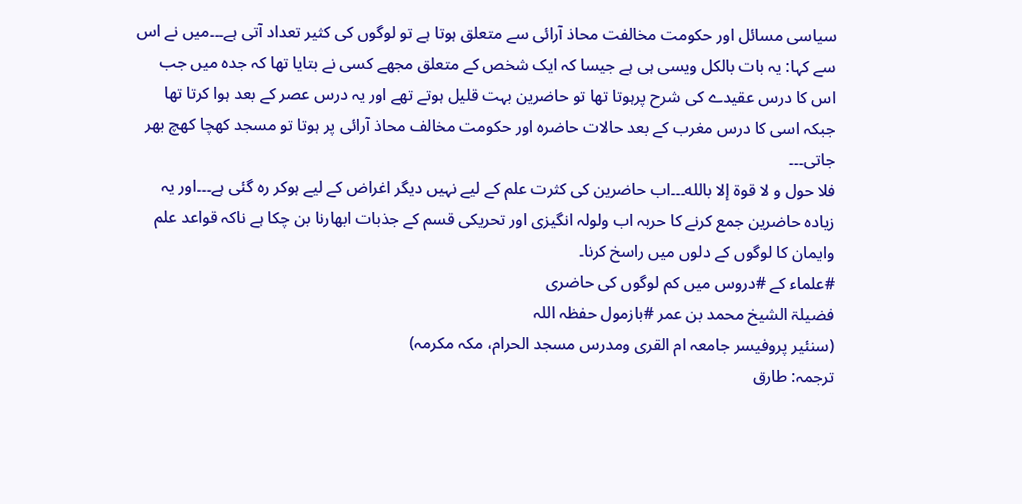سیاسی مسائل اور حکومت مخالفت محاذ آرائی سے متعلق ہوتا ہے تو لوگوں کی کثیر تعداد آتی ہے۔۔۔میں نے اس سے کہا: یہ بات بالکل ویسی ہی ہے جیسا کہ ایک شخص کے متعلق مجھے کسی نے بتایا تھا کہ جدہ میں جب اس کا درس عقیدے کی شرح پرہوتا تھا تو حاضرین بہت قلیل ہوتے تھے اور یہ درس عصر کے بعد ہوا کرتا تھا جبکہ اسی کا درس مغرب کے بعد حالات حاضرہ اور حکومت مخالف محاذ آرائی پر ہوتا تو مسجد کھچا کھچ بھر جاتی۔۔۔
فلا حول و لا قوة إلا بالله۔۔۔اب حاضرین کی کثرت علم کے لیے نہيں دیگر اغراض کے لیے ہوکر رہ گئی ہے۔۔۔اور یہ زیادہ حاضرین جمع کرنے کا حربہ اب ولولہ انگیزی اور تحریکی قسم کے جذبات ابھارنا بن چکا ہے ناکہ قواعد علم وایمان کا لوگوں کے دلوں میں راسخ کرنا۔
#علماء کے #دروس میں کم لوگوں کی حاضری
فضیلۃ الشیخ محمد بن عمر #بازمول حفظہ اللہ
(سنئیر پروفیسر جامعہ ام القری ومدرس مسجد الحرام، مکہ مکرمہ)
ترجمہ: طارق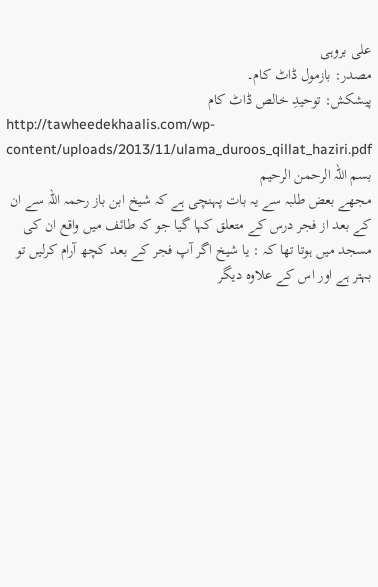علی بروہی
مصدر: بازمول ڈاٹ کام۔
پیشکش: توحیدِ خالص ڈاٹ کام
http://tawheedekhaalis.com/wp-content/uploads/2013/11/ulama_duroos_qillat_haziri.pdf
بسم اللہ الرحمن الرحیم
مجھے بعض طلبہ سے یہ بات پہنچی ہے کہ شیخ ابن باز رحمہ اللہ سے ان کے بعد از فجر درس کے متعلق کہا گیا جو کہ طائف میں واقع ان کی مسجد میں ہوتا تھا کہ : یا شیخ اگر آپ فجر کے بعد کچھ آرام کرلیں تو بہتر ہے اور اس کے علاوہ دیگر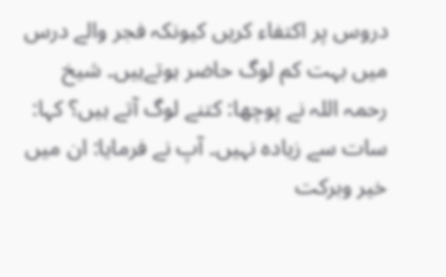دروس پر اکتفاء کریں کیونکہ فجر والے درس میں بہت کم لوگ حاضر ہوتےہیں۔ شیخ رحمہ اللہ نے پوچھا: کتنے لوگ آتے ہیں؟ کہا: سات سے زیادہ نہیں۔ آپ نے فرمایا: ان میں خیر وبرکت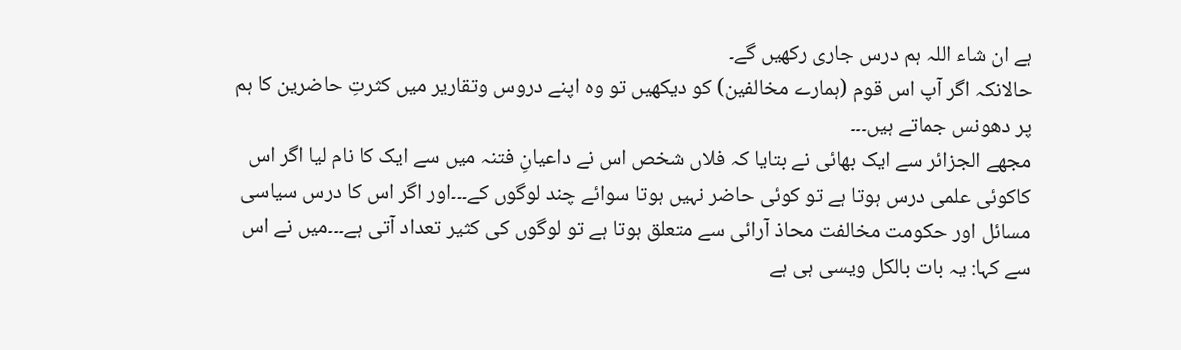ہے ان شاء اللہ ہم درس جاری رکھیں گے۔
حالانکہ اگر آپ اس قوم (ہمارے مخالفین) کو دیکھیں تو وہ اپنے دروس وتقاریر میں کثرتِ حاضرین کا ہم پر دھونس جماتے ہیں۔۔۔
مجھے الجزائر سے ایک بھائی نے بتایا کہ فلاں شخص اس نے داعیانِ فتنہ میں سے ایک کا نام لیا اگر اس کاکوئی علمی درس ہوتا ہے تو کوئی حاضر نہيں ہوتا سوائے چند لوگوں کے۔۔۔اور اگر اس کا درس سیاسی مسائل اور حکومت مخالفت محاذ آرائی سے متعلق ہوتا ہے تو لوگوں کی کثیر تعداد آتی ہے۔۔۔میں نے اس سے کہا: یہ بات بالکل ویسی ہی ہے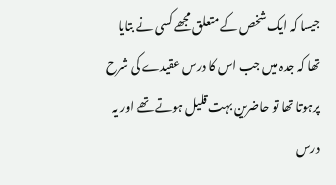جیسا کہ ایک شخص کے متعلق مجھے کسی نے بتایا تھا کہ جدہ میں جب اس کا درس عقیدے کی شرح پرہوتا تھا تو حاضرین بہت قلیل ہوتے تھے اور یہ درس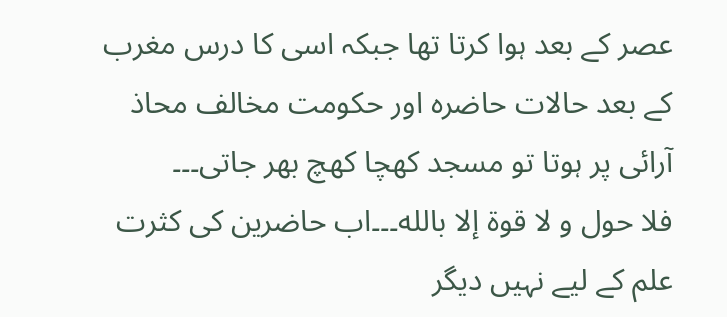عصر کے بعد ہوا کرتا تھا جبکہ اسی کا درس مغرب کے بعد حالات حاضرہ اور حکومت مخالف محاذ آرائی پر ہوتا تو مسجد کھچا کھچ بھر جاتی۔۔۔
فلا حول و لا قوة إلا بالله۔۔۔اب حاضرین کی کثرت علم کے لیے نہيں دیگر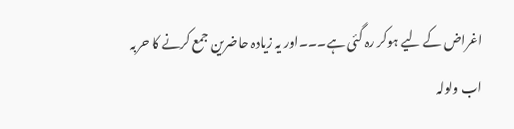اغراض کے لیے ہوکر رہ گئی ہے۔۔۔اور یہ زیادہ حاضرین جمع کرنے کا حربہ اب ولولہ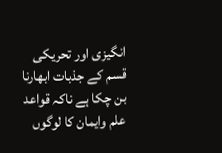انگیزی اور تحریکی قسم کے جذبات ابھارنا بن چکا ہے ناکہ قواعد علم وایمان کا لوگوں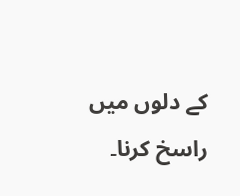کے دلوں میں راسخ کرنا۔